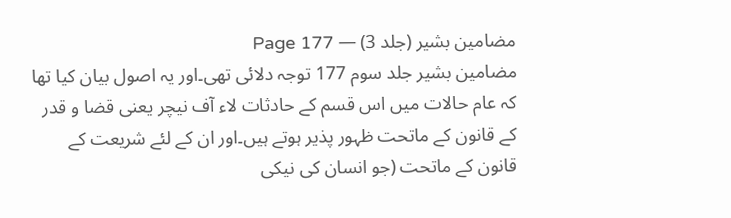مضامین بشیر (جلد 3) — Page 177
مضامین بشیر جلد سوم 177 توجہ دلائی تھی۔اور یہ اصول بیان کیا تھا کہ عام حالات میں اس قسم کے حادثات لاء آف نیچر یعنی قضا و قدر کے قانون کے ماتحت ظہور پذیر ہوتے ہیں۔اور ان کے لئے شریعت کے قانون کے ماتحت (جو انسان کی نیکی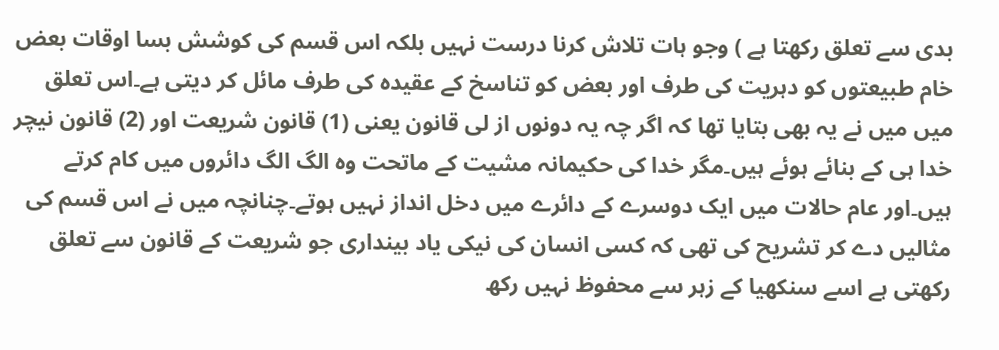بدی سے تعلق رکھتا ہے ) وجو ہات تلاش کرنا درست نہیں بلکہ اس قسم کی کوشش بسا اوقات بعض خام طبیعتوں کو دہریت کی طرف اور بعض کو تناسخ کے عقیدہ کی طرف مائل کر دیتی ہے۔اس تعلق میں میں نے یہ بھی بتایا تھا کہ اگر چہ یہ دونوں از لی قانون یعنی (1) قانون شریعت اور (2) قانون نیچر خدا ہی کے بنائے ہوئے ہیں۔مگر خدا کی حکیمانہ مشیت کے ماتحت وہ الگ الگ دائروں میں کام کرتے ہیں۔اور عام حالات میں ایک دوسرے کے دائرے میں دخل انداز نہیں ہوتے۔چنانچہ میں نے اس قسم کی مثالیں دے کر تشریح کی تھی کہ کسی انسان کی نیکی یاد بینداری جو شریعت کے قانون سے تعلق رکھتی ہے اسے سنکھیا کے زہر سے محفوظ نہیں رکھ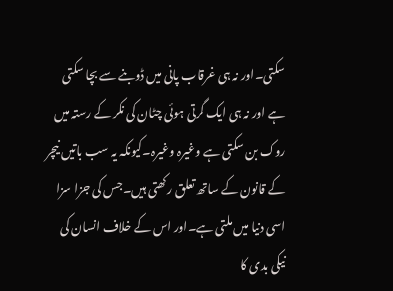سکتی۔اور نہ ہی غرقاب پانی میں ڈوبنے سے بچا سکتی ہے اور نہ ہی ایک گرتی ہوئی چٹان کی نکر کے رستہ میں روک بن سکتی ہے وغیرہ وغیرہ۔کیونکہ یہ سب باتیں نیچر کے قانون کے ساتھ تعلق رکھتی ہیں۔جس کی جزا سزا اسی دنیا میں ملتی ہے۔اور اس کے خلاف انسان کی نیکی بدی کا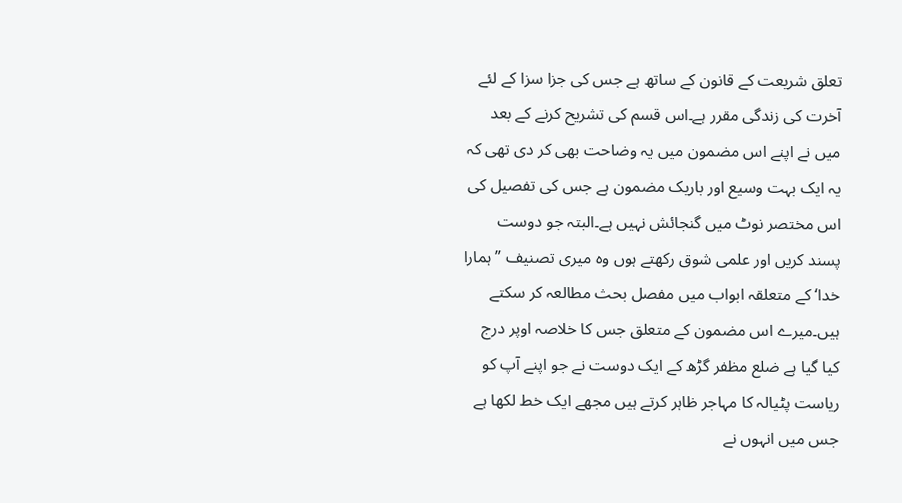تعلق شریعت کے قانون کے ساتھ ہے جس کی جزا سزا کے لئے آخرت کی زندگی مقرر ہے۔اس قسم کی تشریح کرنے کے بعد میں نے اپنے اس مضمون میں یہ وضاحت بھی کر دی تھی کہ یہ ایک بہت وسیع اور باریک مضمون ہے جس کی تفصیل کی اس مختصر نوٹ میں گنجائش نہیں ہے۔البتہ جو دوست پسند کریں اور علمی شوق رکھتے ہوں وہ میری تصنیف ”ہمارا خدا‘ کے متعلقہ ابواب میں مفصل بحث مطالعہ کر سکتے ہیں۔میرے اس مضمون کے متعلق جس کا خلاصہ اوپر درج کیا گیا ہے ضلع مظفر گڑھ کے ایک دوست نے جو اپنے آپ کو ریاست پٹیالہ کا مہاجر ظاہر کرتے ہیں مجھے ایک خط لکھا ہے جس میں انہوں نے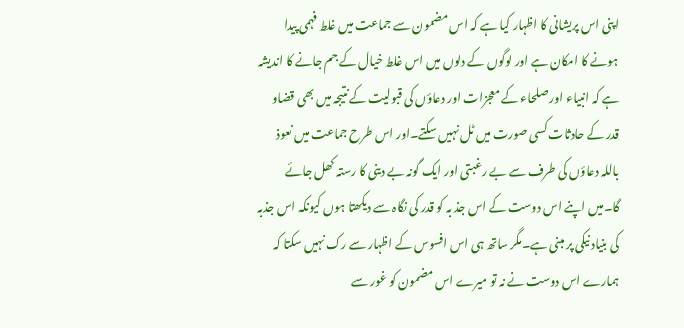اپنی اس پریشانی کا اظہار کیا ہے کہ اس مضمون سے جماعت میں غلط فہمی پیدا ہونے کا امکان ہے اور لوگوں کے دلوں میں اس غلط خیال کے جم جانے کا اندیشہ ہے کہ انبیاء اور صلحاء کے معجزات اور دعاؤں کی قبولیت کے نتیجہ میں بھی قضاو قدر کے حادثات کسی صورت میں ٹل نہیں سکتے۔اور اس طرح جماعت میں نعوذ باللہ دعاؤں کی طرف سے بے رغبتی اور ایک گونہ بے دینی کا رستہ کھل جائے گا۔میں اپنے اس دوست کے اس جذ بہ کو قدر کی نگاہ سے دیکھتا ہوں کیونکہ اس جذبہ کی بنیاد نیکی پر مبنی ہے۔مگر ساتھ ہی اس افسوس کے اظہار سے رک نہیں سکتا کہ ہمارے اس دوست نے نہ تو میرے اس مضمون کو غور سے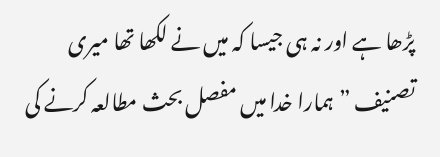پڑھا ہے اور نہ ہی جیسا کہ میں نے لکھا تھا میری تصنیف ”ہمارا خدا میں مفصل بحث مطالعہ کرنے کی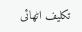تکلیف اٹھائی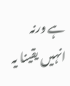ہے ورنہ انہیں یقینا یہ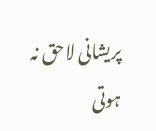پریشانی لاحق نہ ہوتی